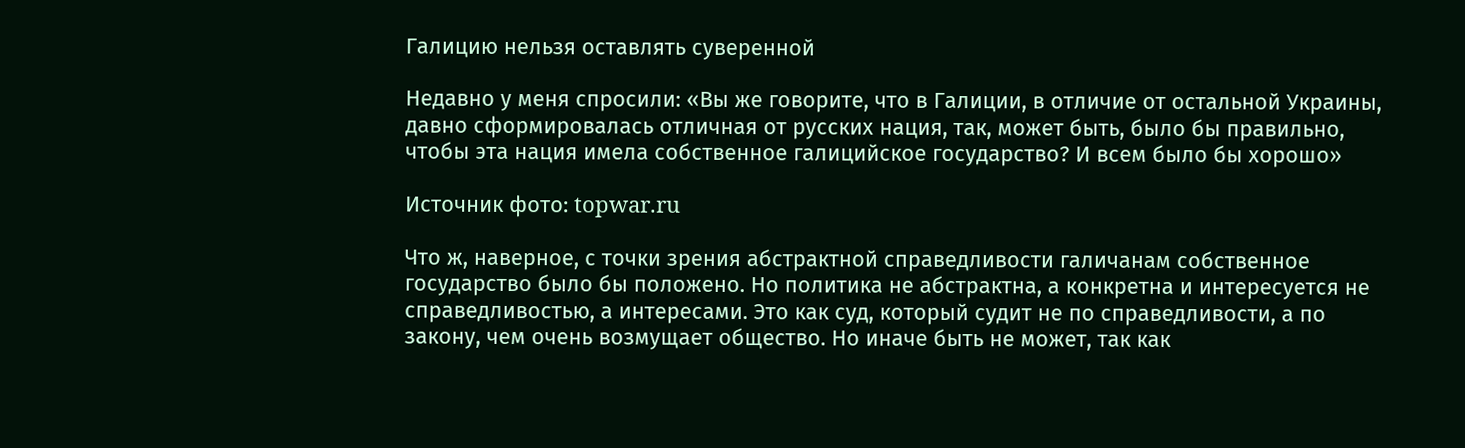Галицию нельзя оставлять суверенной

Недавно у меня спросили: «Вы же говорите, что в Галиции, в отличие от остальной Украины, давно сформировалась отличная от русских нация, так, может быть, было бы правильно, чтобы эта нация имела собственное галицийское государство? И всем было бы хорошо»

Источник фото: topwar.ru

Что ж, наверное, с точки зрения абстрактной справедливости галичанам собственное государство было бы положено. Но политика не абстрактна, а конкретна и интересуется не справедливостью, а интересами. Это как суд, который судит не по справедливости, а по закону, чем очень возмущает общество. Но иначе быть не может, так как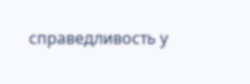справедливость у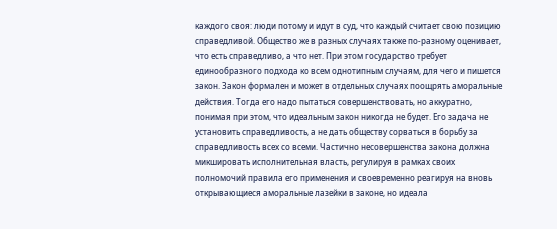каждого своя: люди потому и идут в суд, что каждый считает свою позицию справедливой. Общество же в разных случаях также по-разному оценивает, что есть справедливо, а что нет. При этом государство требует единообразного подхода ко всем однотипным случаям, для чего и пишется закон. Закон формален и может в отдельных случаях поощрять аморальные действия. Тогда его надо пытаться совершенствовать, но аккуратно, понимая при этом, что идеальным закон никогда не будет. Его задача не установить справедливость, а не дать обществу сорваться в борьбу за справедливость всех со всеми. Частично несовершенства закона должна микшировать исполнительная власть, регулируя в рамках своих полномочий правила его применения и своевременно реагируя на вновь открывающиеся аморальные лазейки в законе, но идеала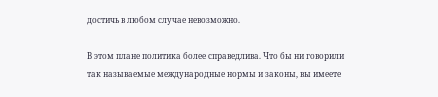достичь в любом случае невозможно.

В этом плане политика более справедлива. Что бы ни говорили так называемые международные нормы и законы, вы имеете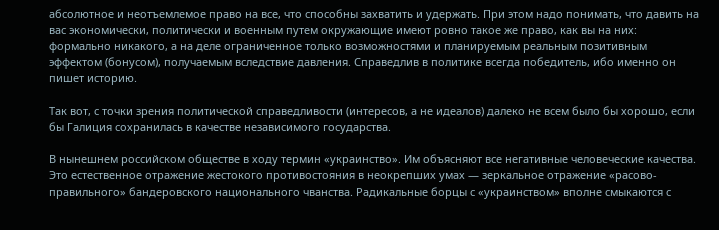абсолютное и неотъемлемое право на все, что способны захватить и удержать. При этом надо понимать, что давить на вас экономически, политически и военным путем окружающие имеют ровно такое же право, как вы на них: формально никакого, а на деле ограниченное только возможностями и планируемым реальным позитивным эффектом (бонусом), получаемым вследствие давления. Справедлив в политике всегда победитель, ибо именно он пишет историю.

Так вот, с точки зрения политической справедливости (интересов, а не идеалов) далеко не всем было бы хорошо, если бы Галиция сохранилась в качестве независимого государства.

В нынешнем российском обществе в ходу термин «украинство». Им объясняют все негативные человеческие качества. Это естественное отражение жестокого противостояния в неокрепших умах — зеркальное отражение «расово-правильного» бандеровского национального чванства. Радикальные борцы с «украинством» вполне смыкаются с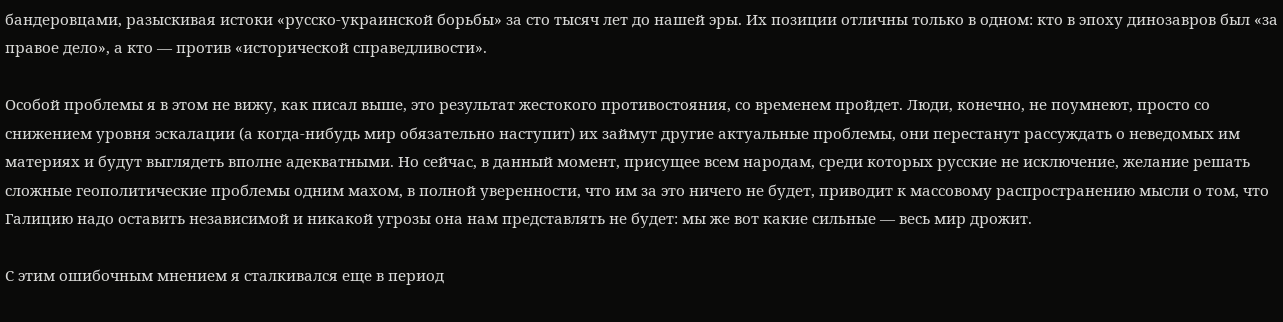бандеровцами, разыскивая истоки «русско-украинской борьбы» за сто тысяч лет до нашей эры. Их позиции отличны только в одном: кто в эпоху динозавров был «за правое дело», а кто — против «исторической справедливости».

Особой проблемы я в этом не вижу, как писал выше, это результат жестокого противостояния, со временем пройдет. Люди, конечно, не поумнеют, просто со снижением уровня эскалации (а когда-нибудь мир обязательно наступит) их займут другие актуальные проблемы, они перестанут рассуждать о неведомых им материях и будут выглядеть вполне адекватными. Но сейчас, в данный момент, присущее всем народам, среди которых русские не исключение, желание решать сложные геополитические проблемы одним махом, в полной уверенности, что им за это ничего не будет, приводит к массовому распространению мысли о том, что Галицию надо оставить независимой и никакой угрозы она нам представлять не будет: мы же вот какие сильные — весь мир дрожит.

С этим ошибочным мнением я сталкивался еще в период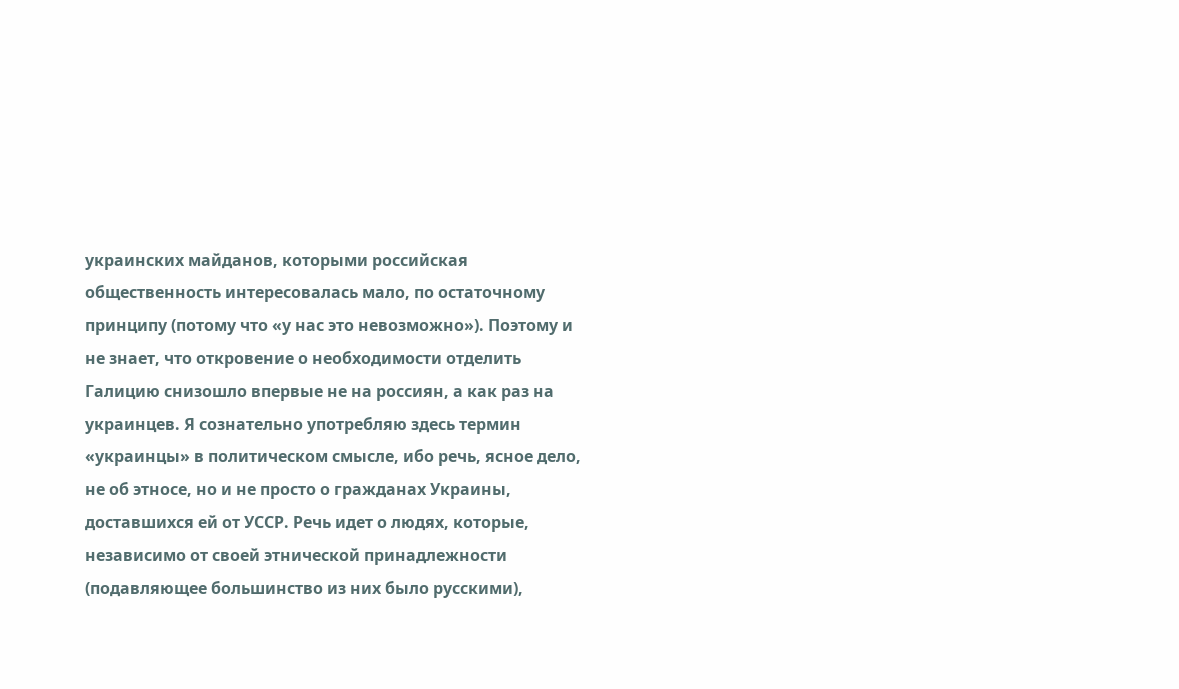украинских майданов, которыми российская общественность интересовалась мало, по остаточному принципу (потому что «у нас это невозможно»). Поэтому и не знает, что откровение о необходимости отделить Галицию снизошло впервые не на россиян, а как раз на украинцев. Я сознательно употребляю здесь термин «украинцы» в политическом смысле, ибо речь, ясное дело, не об этносе, но и не просто о гражданах Украины, доставшихся ей от УССР. Речь идет о людях, которые, независимо от своей этнической принадлежности (подавляющее большинство из них было русскими),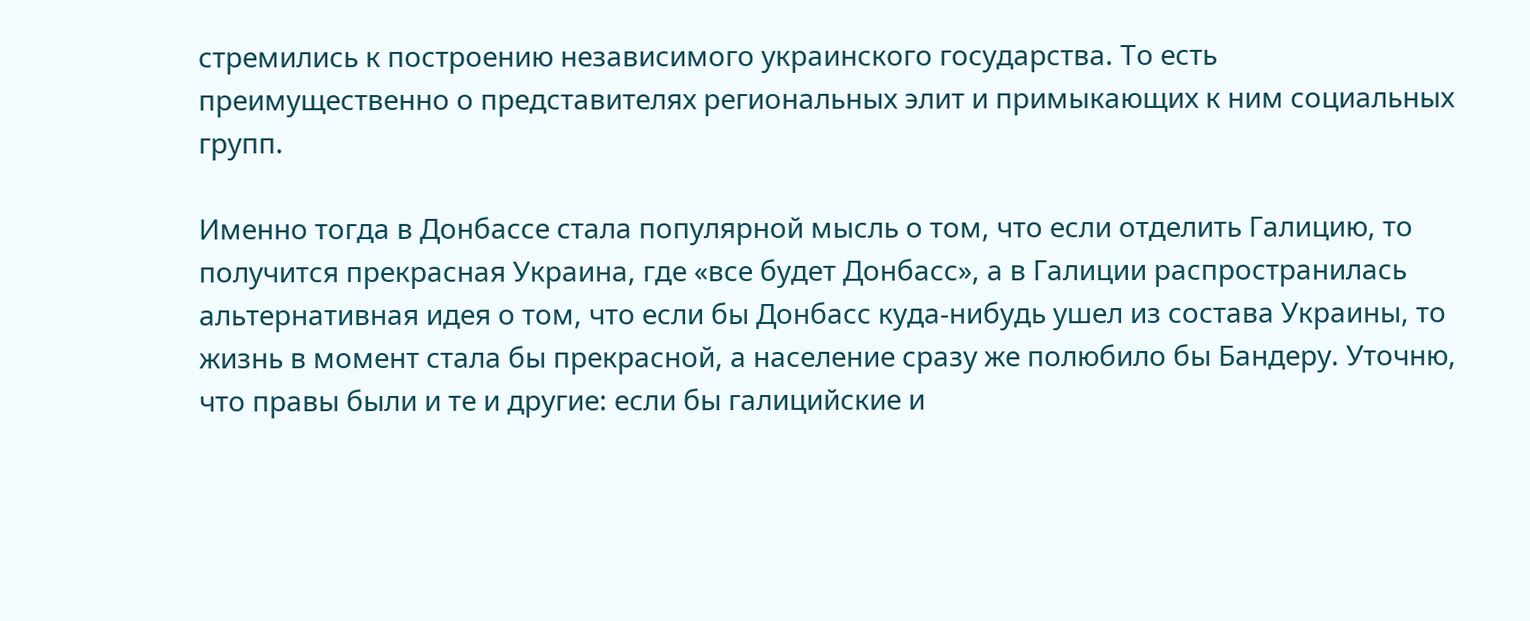стремились к построению независимого украинского государства. То есть преимущественно о представителях региональных элит и примыкающих к ним социальных групп.

Именно тогда в Донбассе стала популярной мысль о том, что если отделить Галицию, то получится прекрасная Украина, где «все будет Донбасс», а в Галиции распространилась альтернативная идея о том, что если бы Донбасс куда-нибудь ушел из состава Украины, то жизнь в момент стала бы прекрасной, а население сразу же полюбило бы Бандеру. Уточню, что правы были и те и другие: если бы галицийские и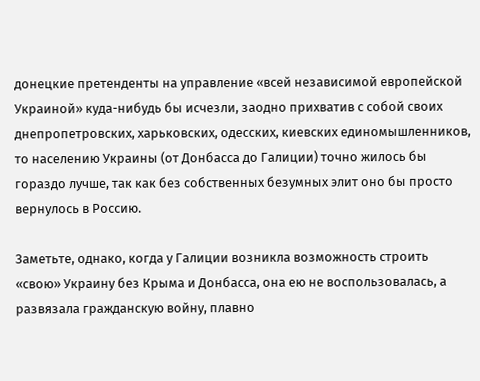донецкие претенденты на управление «всей независимой европейской Украиной» куда-нибудь бы исчезли, заодно прихватив с собой своих днепропетровских, харьковских, одесских, киевских единомышленников, то населению Украины (от Донбасса до Галиции) точно жилось бы гораздо лучше, так как без собственных безумных элит оно бы просто вернулось в Россию.

Заметьте, однако, когда у Галиции возникла возможность строить «свою» Украину без Крыма и Донбасса, она ею не воспользовалась, а развязала гражданскую войну, плавно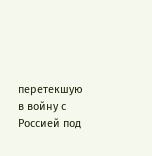перетекшую в войну с Россией под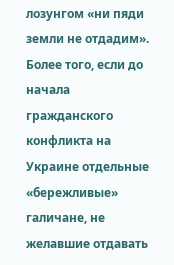лозунгом «ни пяди земли не отдадим». Более того, если до начала гражданского конфликта на Украине отдельные «бережливые» галичане, не желавшие отдавать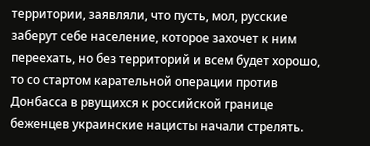территории, заявляли, что пусть, мол, русские заберут себе население, которое захочет к ним переехать, но без территорий и всем будет хорошо, то со стартом карательной операции против Донбасса в рвущихся к российской границе беженцев украинские нацисты начали стрелять.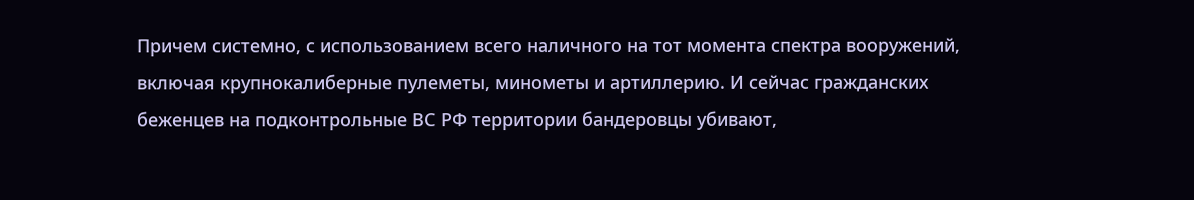Причем системно, с использованием всего наличного на тот момента спектра вооружений, включая крупнокалиберные пулеметы, минометы и артиллерию. И сейчас гражданских беженцев на подконтрольные ВС РФ территории бандеровцы убивают,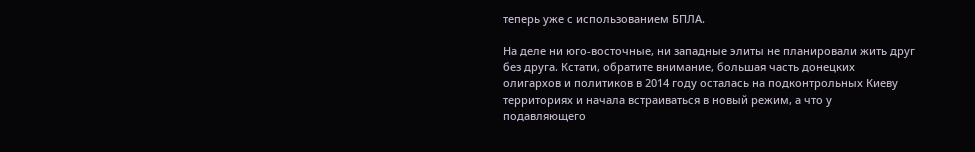теперь уже с использованием БПЛА.

На деле ни юго-восточные, ни западные элиты не планировали жить друг без друга. Кстати, обратите внимание, большая часть донецких олигархов и политиков в 2014 году осталась на подконтрольных Киеву территориях и начала встраиваться в новый режим, а что у подавляющего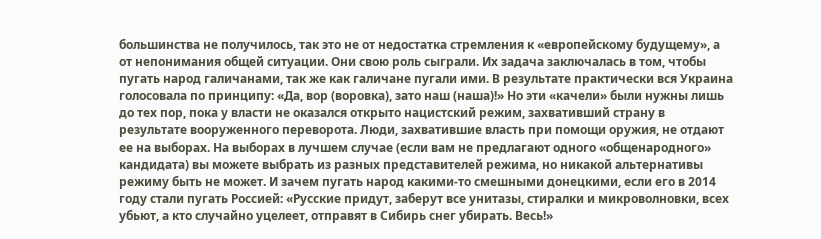большинства не получилось, так это не от недостатка стремления к «европейскому будущему», а от непонимания общей ситуации. Они свою роль сыграли. Их задача заключалась в том, чтобы пугать народ галичанами, так же как галичане пугали ими. В результате практически вся Украина голосовала по принципу: «Да, вор (воровка), зато наш (наша)!» Но эти «качели» были нужны лишь до тех пор, пока у власти не оказался открыто нацистский режим, захвативший страну в результате вооруженного переворота. Люди, захватившие власть при помощи оружия, не отдают ее на выборах. На выборах в лучшем случае (если вам не предлагают одного «общенародного» кандидата) вы можете выбрать из разных представителей режима, но никакой альтернативы режиму быть не может. И зачем пугать народ какими-то смешными донецкими, если его в 2014 году стали пугать Россией: «Русские придут, заберут все унитазы, стиралки и микроволновки, всех убьют, а кто случайно уцелеет, отправят в Сибирь снег убирать. Весь!»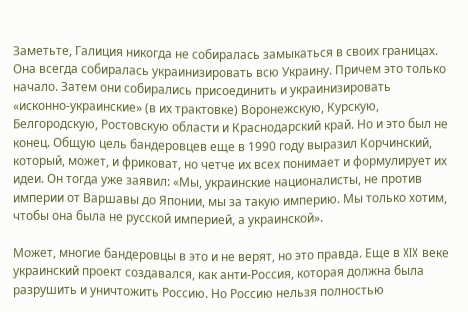Заметьте, Галиция никогда не собиралась замыкаться в своих границах. Она всегда собиралась украинизировать всю Украину. Причем это только начало. Затем они собирались присоединить и украинизировать «исконно-украинские» (в их трактовке) Воронежскую, Курскую, Белгородскую, Ростовскую области и Краснодарский край. Но и это был не конец. Общую цель бандеровцев еще в 1990 году выразил Корчинский, который, может, и фриковат, но четче их всех понимает и формулирует их идеи. Он тогда уже заявил: «Мы, украинские националисты, не против империи от Варшавы до Японии, мы за такую империю. Мы только хотим, чтобы она была не русской империей, а украинской».

Может, многие бандеровцы в это и не верят, но это правда. Еще в XIX веке украинский проект создавался, как анти-Россия, которая должна была разрушить и уничтожить Россию. Но Россию нельзя полностью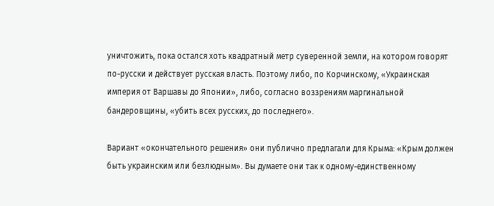уничтожить, пока остался хоть квадратный метр суверенной земли, на котором говорят по-русски и действует русская власть. Поэтому либо, по Корчинскому, «Украинская империя от Варшавы до Японии», либо, согласно воззрениям маргинальной бандеровщины, «убить всех русских, до последнего».

Вариант «окончательного решения» они публично предлагали для Крыма: «Крым должен быть украинским или безлюдным». Вы думаете они так к одному-единственному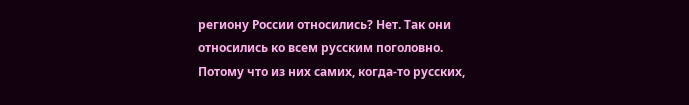региону России относились? Нет. Так они относились ко всем русским поголовно. Потому что из них самих, когда-то русских,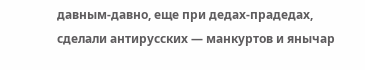давным-давно, еще при дедах-прадедах, сделали антирусских — манкуртов и янычар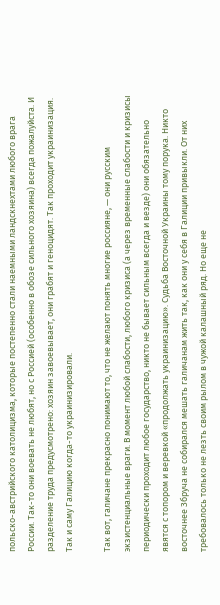польско-австрийского католицизма, которые постепенно стали наемными ландскнехтами любого врага России. Так-то они воевать не любят, но с Россией (особенно в обозе сильного хозяина) всегда пожалуйста. И разделение труда предусмотрено: хозяин завоевывает, они грабят и геноцидят. Так проходит украинизация. Так и саму Галицию когда-то украинизировали.

Так вот, галичане прекрасно понимают то, что не желают понять многие россияне, — они русским экзистенциальные враги. В момент любой слабости, любого кризиса (а через временные слабости и кризисы периодически проходит любое государство, никто не бывает сильным всегда и везде) они обязательно явятся с топором и веревкой «продолжать украинизацию». Судьба Восточной Украины тому порука. Никто восточнее Збруча не собирался мешать галичанам жить так, как они у себя в Галиции привыкли. От них требовалось только не лезть своим рылом в чужой калашный ряд. Но еще не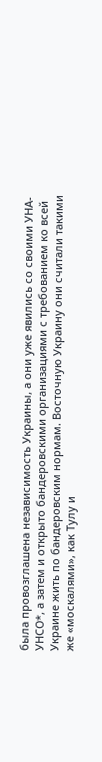была провозглашена независимость Украины, а они уже явились со своими УНА-УНСО*, а затем и открыто бандеровскими организациями с требованием ко всей Украине жить по бандеровским нормам. Восточную Украину они считали такими же «москалями», как Тулу и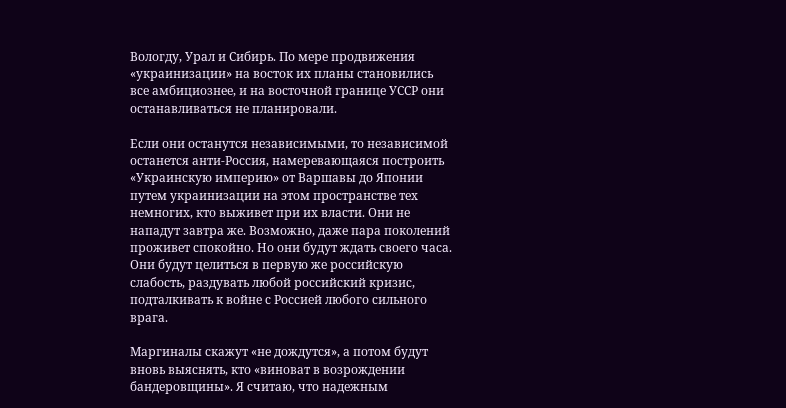Вологду, Урал и Сибирь. По мере продвижения «украинизации» на восток их планы становились все амбициознее, и на восточной границе УССР они останавливаться не планировали.

Если они останутся независимыми, то независимой останется анти-Россия, намеревающаяся построить «Украинскую империю» от Варшавы до Японии путем украинизации на этом пространстве тех немногих, кто выживет при их власти. Они не нападут завтра же. Возможно, даже пара поколений проживет спокойно. Но они будут ждать своего часа. Они будут целиться в первую же российскую слабость, раздувать любой российский кризис, подталкивать к войне с Россией любого сильного врага.

Маргиналы скажут «не дождутся», а потом будут вновь выяснять, кто «виноват в возрождении бандеровщины». Я считаю, что надежным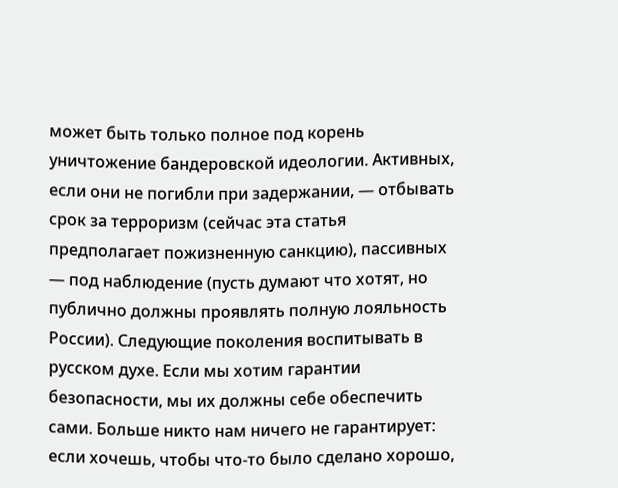может быть только полное под корень уничтожение бандеровской идеологии. Активных, если они не погибли при задержании, — отбывать срок за терроризм (сейчас эта статья предполагает пожизненную санкцию), пассивных — под наблюдение (пусть думают что хотят, но публично должны проявлять полную лояльность России). Следующие поколения воспитывать в русском духе. Если мы хотим гарантии безопасности, мы их должны себе обеспечить сами. Больше никто нам ничего не гарантирует: если хочешь, чтобы что-то было сделано хорошо,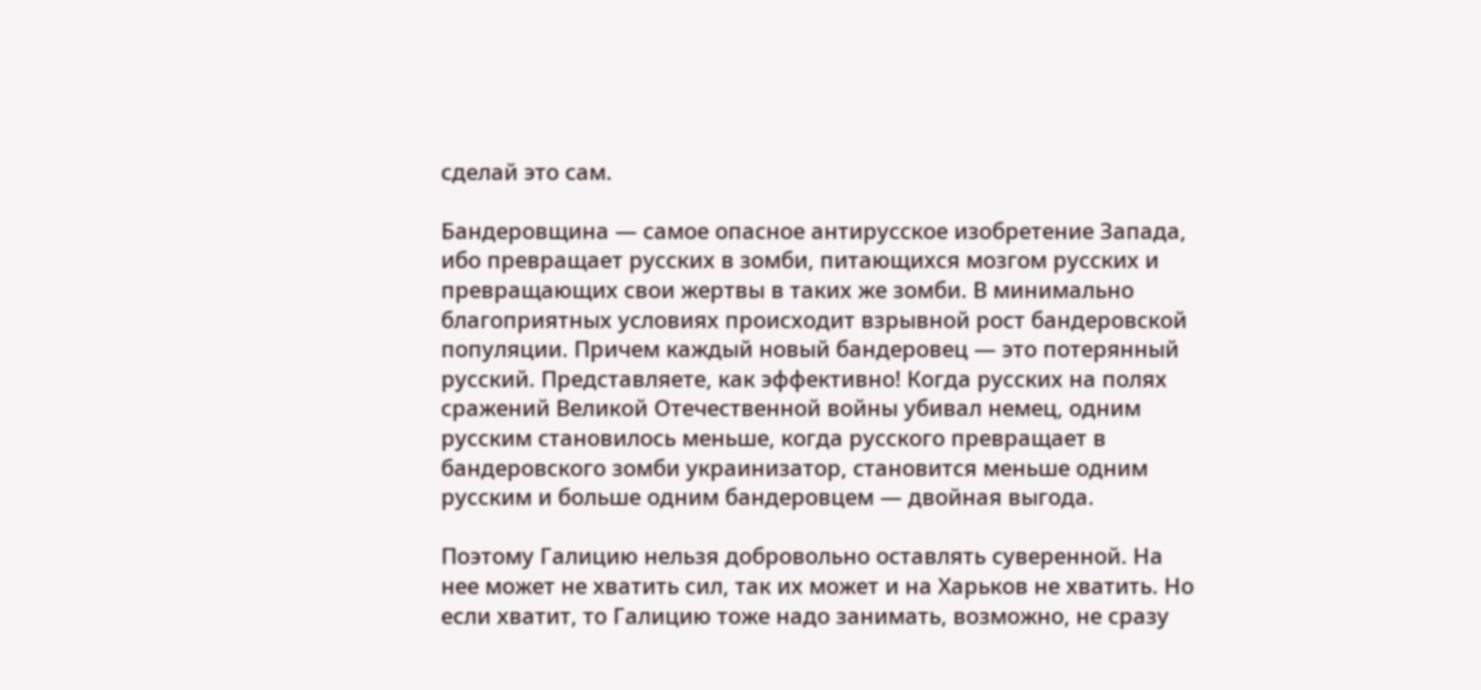сделай это сам.

Бандеровщина — самое опасное антирусское изобретение Запада, ибо превращает русских в зомби, питающихся мозгом русских и превращающих свои жертвы в таких же зомби. В минимально благоприятных условиях происходит взрывной рост бандеровской популяции. Причем каждый новый бандеровец — это потерянный русский. Представляете, как эффективно! Когда русских на полях сражений Великой Отечественной войны убивал немец, одним русским становилось меньше, когда русского превращает в бандеровского зомби украинизатор, становится меньше одним русским и больше одним бандеровцем — двойная выгода.

Поэтому Галицию нельзя добровольно оставлять суверенной. На нее может не хватить сил, так их может и на Харьков не хватить. Но если хватит, то Галицию тоже надо занимать, возможно, не сразу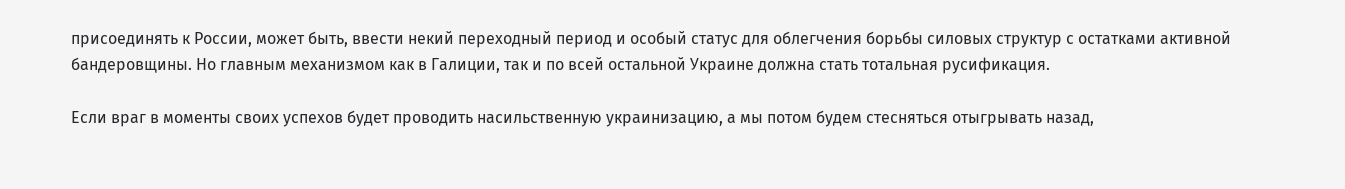присоединять к России, может быть, ввести некий переходный период и особый статус для облегчения борьбы силовых структур с остатками активной бандеровщины. Но главным механизмом как в Галиции, так и по всей остальной Украине должна стать тотальная русификация.

Если враг в моменты своих успехов будет проводить насильственную украинизацию, а мы потом будем стесняться отыгрывать назад,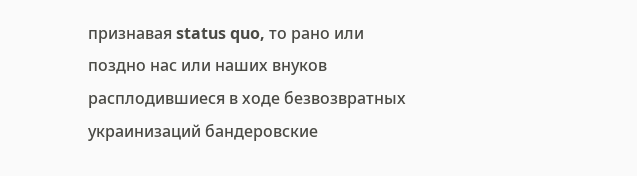признавая status quo, то рано или поздно нас или наших внуков расплодившиеся в ходе безвозвратных украинизаций бандеровские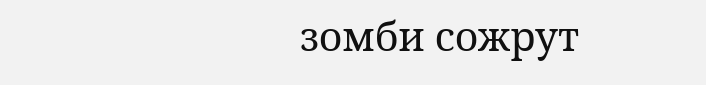зомби сожрут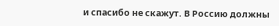и спасибо не скажут. В Россию должны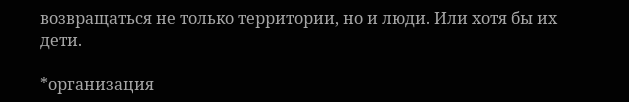возвращаться не только территории, но и люди. Или хотя бы их дети.

*организация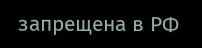запрещена в РФ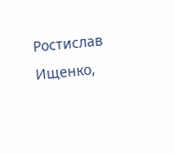Ростислав Ищенко,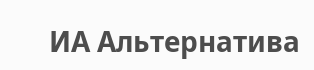ИА Альтернатива